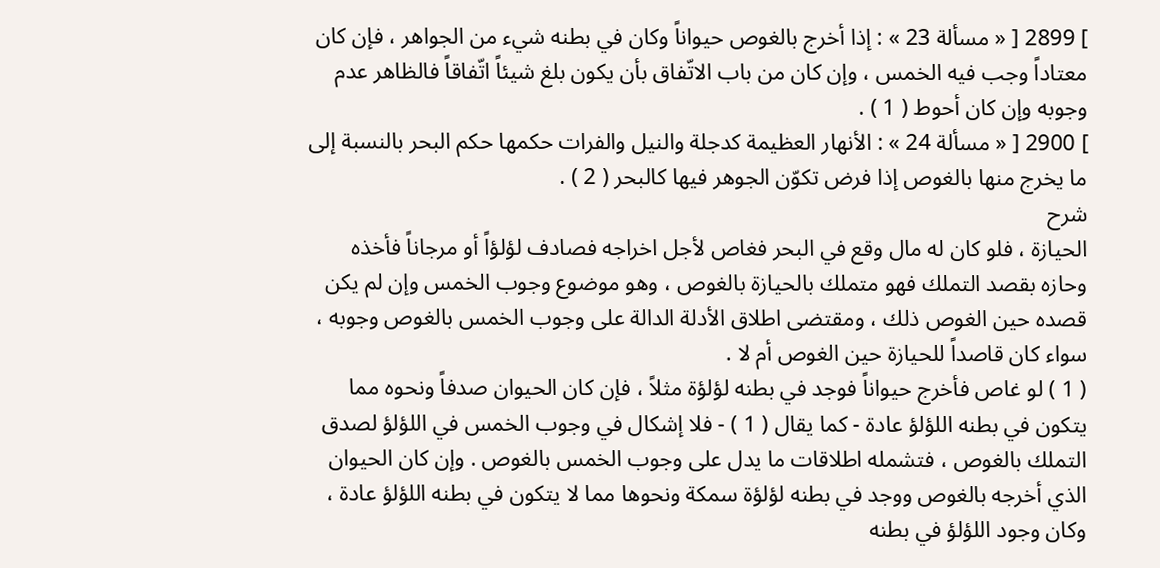] 2899 [ « مسألة 23 » : إذا أخرج بالغوص حيواناً وكان في بطنه شيء من الجواهر ، فإن كان معتاداً وجب فيه الخمس ، وإن كان من باب الاتّفاق بأن يكون بلغ شيئاً اتّفاقاً فالظاهر عدم وجوبه وإن كان أحوط ( 1 ) .
] 2900 [ « مسألة 24 » : الأنهار العظيمة كدجلة والنيل والفرات حكمها حكم البحر بالنسبة إلى ما يخرج منها بالغوص إذا فرض تكوّن الجوهر فيها كالبحر ( 2 ) .
شرح
الحيازة ، فلو كان له مال وقع في البحر فغاص لأجل اخراجه فصادف لؤلؤاً أو مرجاناً فأخذه وحازه بقصد التملك فهو متملك بالحيازة بالغوص ، وهو موضوع وجوب الخمس وإن لم يكن قصده حين الغوص ذلك ، ومقتضى اطلاق الأدلة الدالة على وجوب الخمس بالغوص وجوبه ، سواء كان قاصداً للحيازة حين الغوص أم لا .
( 1 ) لو غاص فأخرج حيواناً فوجد في بطنه لؤلؤة مثلاً ، فإن كان الحيوان صدفاً ونحوه مما يتكون في بطنه اللؤلؤ عادة - كما يقال ( 1 ) - فلا إشكال في وجوب الخمس في اللؤلؤ لصدق التملك بالغوص ، فتشمله اطلاقات ما يدل على وجوب الخمس بالغوص . وإن كان الحيوان الذي أخرجه بالغوص ووجد في بطنه لؤلؤة سمكة ونحوها مما لا يتكون في بطنه اللؤلؤ عادة ، وكان وجود اللؤلؤ في بطنه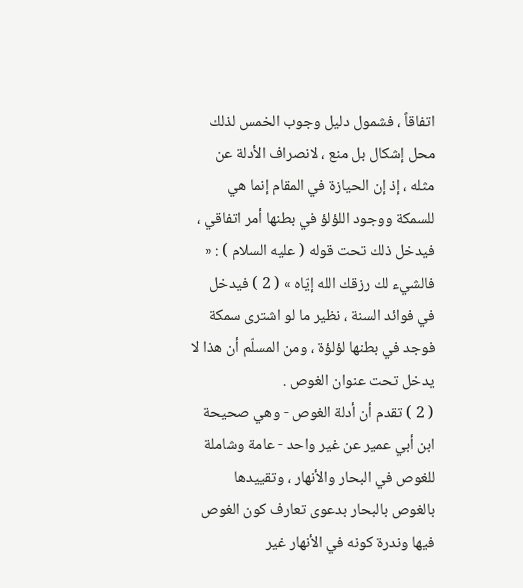اتفاقاً ، فشمول دليل وجوب الخمس لذلك محل إشكال بل منع ، لانصراف الأدلة عن مثله ، إذ إن الحيازة في المقام إنما هي للسمكة ووجود اللؤلؤ في بطنها أمر اتفاقي ، فيدخل ذلك تحت قوله ( عليه السلام ) : « فالشيء لك رزقك الله إيّاه » ( 2 ) فيدخل في فوائد السنة ، نظير ما لو اشترى سمكة فوجد في بطنها لؤلؤة ، ومن المسلّم أن هذا لا يدخل تحت عنوان الغوص .
( 2 ) تقدم أن أدلة الغوص - وهي صحيحة ابن أبي عمير عن غير واحد - عامة وشاملة للغوص في البحار والأنهار ، وتقييدها بالغوص بالبحار بدعوى تعارف كون الغوص فيها وندرة كونه في الأنهار غير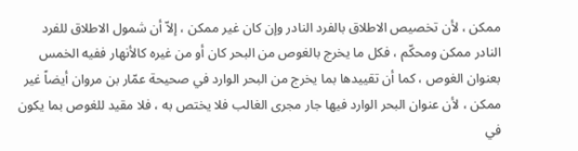ممكن ، لأن تخصيص الاطلاق بالفرد النادر وإن كان غير ممكن ، إلاّ أن شمول الاطلاق للفرد النادر ممكن ومحكّم ، فكل ما يخرج بالغوص من البحر كان أو من غيره كالأنهار ففيه الخمس بعنوان الغوص ، كما أن تقييدها بما يخرج من البحر الوارد في صحيحة عمّار بن مروان أيضاً غير ممكن ، لأن عنوان البحر الوارد فيها جار مجرى الغالب فلا يختص به ، فلا مقيد للغوص بما يكون في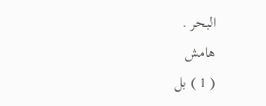البحر .
هامش
( 1 ) بل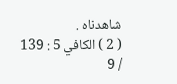شاهدناه .
( 2 ) الكافي 5 : 139 / 9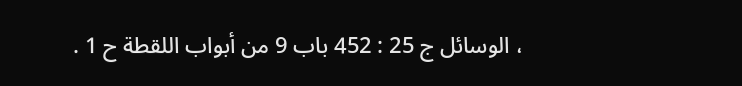، الوسائل ج 25 : 452 باب 9 من أبواب اللقطة ح 1 .